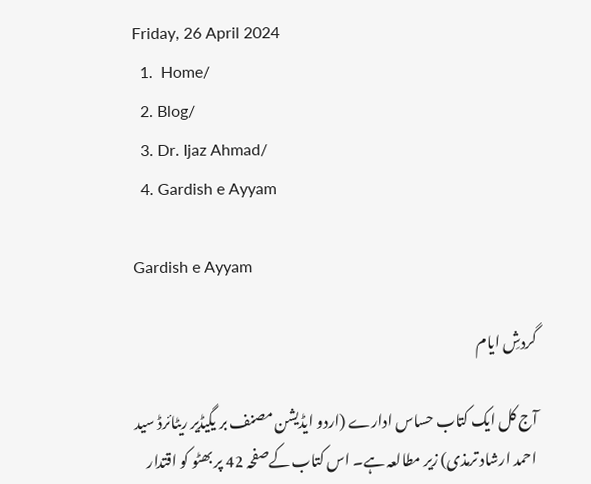Friday, 26 April 2024
  1.  Home/
  2. Blog/
  3. Dr. Ijaz Ahmad/
  4. Gardish e Ayyam

Gardish e Ayyam

گردشِ ایام

آج کل ایک کتاب حساس ادارے (اردو ایڈیشن مصنف بر یگیڈیر ریٹائرڈ سید احمد ارشاد ترمذی) زیر مطالعہ ہے۔ اس کتاب کےصفحہ 42 پر بھٹو کو اقتدار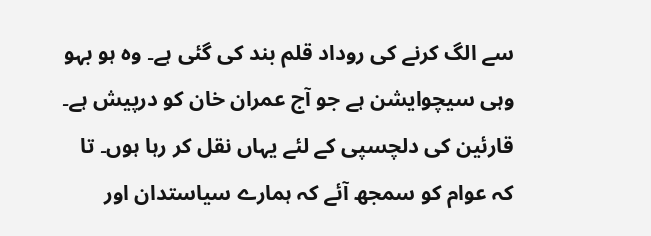سے الگ کرنے کی روداد قلم بند کی گئی ہے۔ وہ ہو بہو وہی سیچوایشن ہے جو آج عمران خان کو درپیش ہے۔ قارئین کی دلچسپی کے لئے یہاں نقل کر رہا ہوں۔ تا کہ عوام کو سمجھ آئے کہ ہمارے سیاستدان اور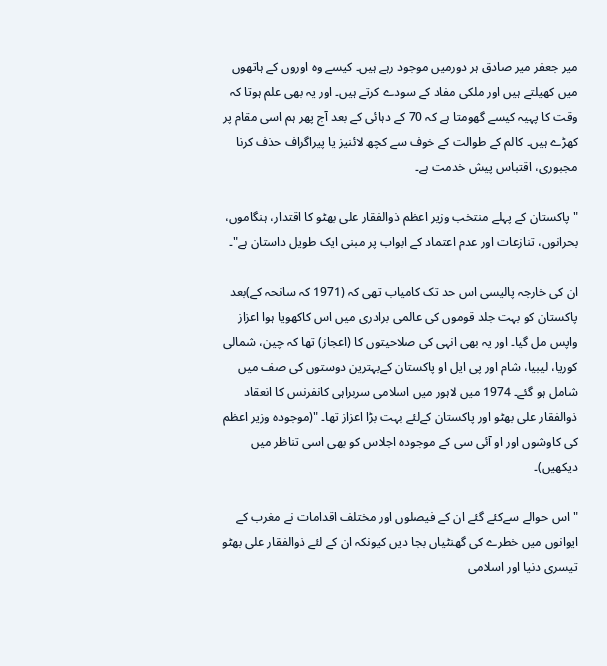میر جعفر میر صادق ہر دورمیں موجود رہے ہیں۔ کیسے وہ اوروں کے ہاتھوں میں کھیلتے ہیں اور ملکی مفاد کے سودے کرتے ہیں۔ اور یہ بھی علم ہوتا کہ وقت کا پہیہ کیسے گھومتا ہے کہ 70 کے دہائی کے بعد آج پھر ہم اسی مقام پر کھڑے ہیں۔ کالم کے طوالت کے خوف سے کچھ لائنیز یا پیراگراف حذف کرنا مجبوری، اقتباس پیش خدمت ہے۔

"پاکستان کے پہلے منتخب وزیر اعظم ذوالفقار علی بھٹو کا اقتدار، ہنگاموں، بحرانوں، تنازعات اور عدم اعتماد کے ابواب پر مبنی ایک طویل داستان ہے"۔

ان کی خارجہ پالیسی اس حد تک کامیاب تھی کہ (1971 کہ سانحہ کے)بعد پاکستان کو بہت جلد قوموں کی عالمی برادری میں اس کاکھویا ہوا اعزاز واپس مل گیا۔ اور یہ بھی انہی کی صلاحیتوں کا (اعجاز) تھا کہ چین، شمالی کوریا، لیبیا، شام اور پی ایل او پاکستان کےبہترین دوستوں کی صف میں شامل ہو گئے۔ 1974 میں لاہور میں اسلامی سربراہی کانفرنس کا انعقاد ذوالفقار علی بھٹو اور پاکستان کےلئے بہت بڑا اعزاز تھا۔ "(موجودہ وزیر اعظم کی کاوشوں اور او آئی سی کے موجودہ اجلاس کو بھی اسی تناظر میں دیکھیں)۔

"اس حوالے سےکئے گئے ان کے فیصلوں اور مختلف اقدامات نے مغرب کے ایوانوں میں خطرے کی گھنٹیاں بجا دیں کیونکہ ان کے لئے ذوالفقار علی بھٹو تیسری دنیا اور اسلامی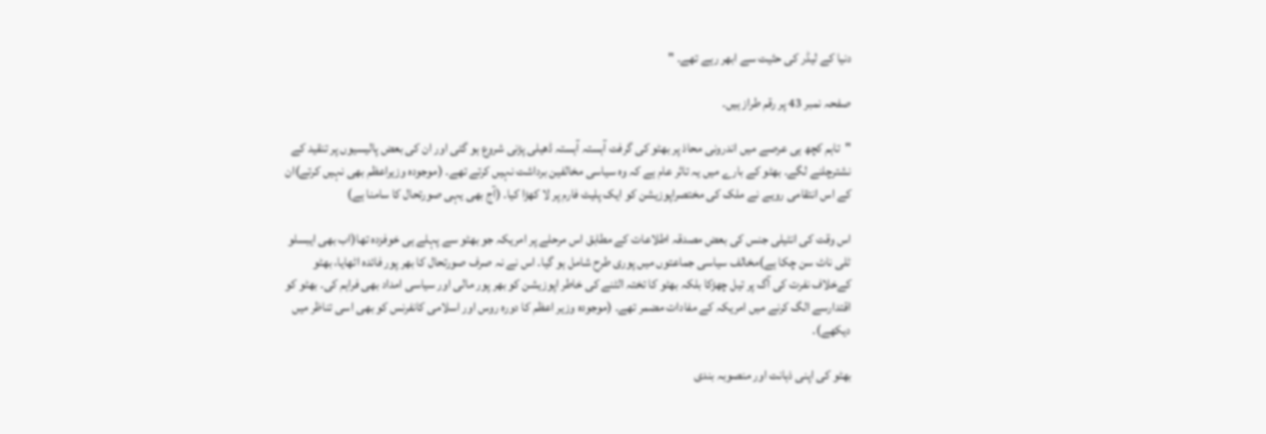دنیا کے لیڈر کی حثیت سے ابھر رہے تھے۔ "

صفحہ نمبر 43 پر رقم طراز ہیں۔

"تاہم کچھ ہی عرصے میں اندرونی محاذ پر بھٹو کی گرفت آہستہ آہستہ ڈھیلی پڑنی شروع ہو گئی اور ان کی بعض پالیسیوں پر تنقید کے نشترچلنے لگے۔ بھٹو کے بارے میں یہ تاثر عام ہے کہ وہ سیاسی مخالفین برداشت نہیں کرتے تھے۔ (موجودہ وزیراعظم بھی نہیں کرتے)ان کے اس انتقامی رویے نے ملک کی مختصراپوزیشن کو ایک پلیٹ فارم پر لا کھڑا کیا۔ (آج بھی یہی صورتحال کا سامنا ہے)

اس وقت کی انٹیلی جنس کی بعض مصدقہ اطلاعات کے مطابق اس مرحلے پر امریکہ جو بھٹو سے پہلے ہی خوفزدہ تھا(اب بھی ایبسلو ٹلی ناٹ سن چکا ہے)مخالف سیاسی جماعتوں میں پوری طرح شامل ہو گیا۔ اس نے نہ صرف صورتحال کا بھر پور فائدہ اٹھایا، بھٹو کےخلاف نفرت کی آگ پر تیل چھڑکا بلکہ بھٹو کا تختہ الٹنے کی خاطر اپوزیشن کو بھر پور مالی اور سیاسی امداد بھی فراہم کی۔ بھٹو کو اقتدارسے الگ کرنے میں امریکہ کے مفادات مضمر تھے۔ (موجودہ وزیر اعظم کا دورہ روس اور اسلامی کانفرنس کو بھی اسی تناظر میں دیکھے)۔

بھٹو کی اپنی ذہانت اور منصوبہ بندی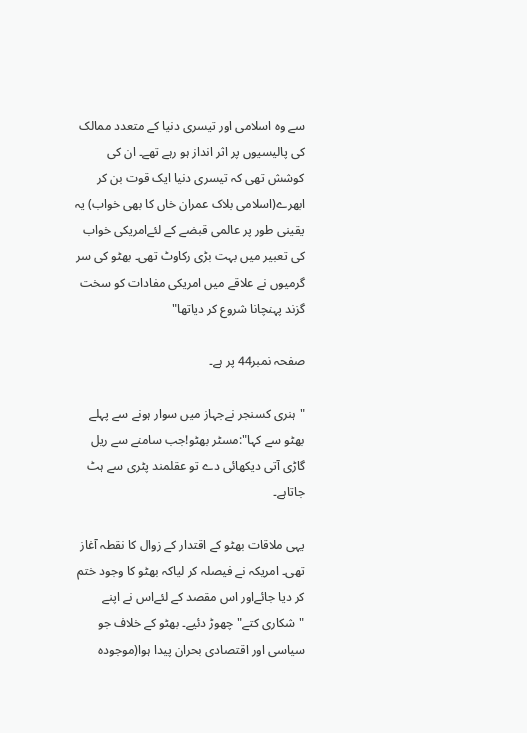سے وہ اسلامی اور تیسری دنیا کے متعدد ممالک کی پالیسیوں پر اثر انداز ہو رہے تھے۔ ان کی کوشش تھی کہ تیسری دنیا ایک قوت بن کر ابھرے(اسلامی بلاک عمران خاں کا بھی خواب) یہ یقینی طور پر عالمی قبضے کے لئےامریکی خواب کی تعبیر میں بہت بڑی رکاوٹ تھی۔ بھٹو کی سر گرمیوں نے علاقے میں امریکی مفادات کو سخت گزند پہنچانا شروع کر دیاتھا"

صفحہ نمبر44 پر ہے۔

"ہنری کسنجر نےجہاز میں سوار ہونے سے پہلے بھٹو سے کہا":مسٹر بھٹو!جب سامنے سے ریل گاڑی آتی دیکھائی دے تو عقلمند پٹری سے ہٹ جاتاہے۔

یہی ملاقات بھٹو کے اقتدار کے زوال کا نقطہ آغاز تھی۔ امریکہ نے فیصلہ کر لیاکہ بھٹو کا وجود ختم کر دیا جائےاور اس مقصد کے لئےاس نے اپنے "شکاری کتے"چھوڑ دئیے۔ بھٹو کے خلاف جو سیاسی اور اقتصادی بحران پیدا ہوا(موجودہ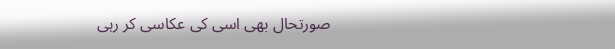صورتحال بھی اسی کی عکاسی کر رہی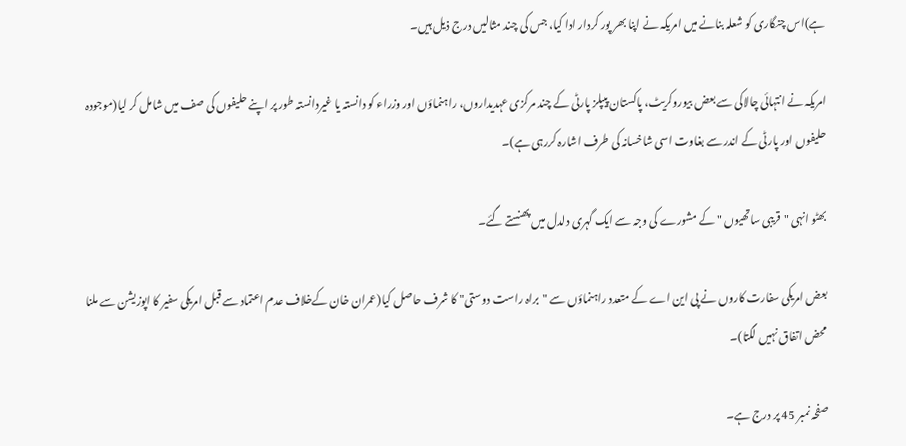ہے)اس چنگاری کو شعلہ بنانے میں امریکہ نے اپنا بھر پور کردار ادا کیا، جس کی چند مثالیں درج ذیل ہیں۔

امریکہ نے انتہائی چالاکی سے بعض بیوروکریٹ، پاکستان پیپلز پارٹی کے چند مرکزی عہدیداروں، راہنماؤں اور وزراء کو دانستہ یا غیردانستہ طور پر اپنے حلیفوں کی صف میں شامل کر لیا(موجودہ حلیفوں اور پارٹی کے اندر سے بغاوت اسی شاخسانہ کی طرف اشارہ کررہی ہے)۔

بھٹو انہی "قریبی ساتھیوں " کے مشورے کی وجہ سے ایک گہری دلدل میں پھنستے گئے۔

بعض امریکی سفارت کاروں نے پی این اے کے متعدد راہنماؤں سے "براہ راست دوستی" کا شرف حاصل کیا(عمران خان کےخلاف عدم اعتماد سے قبل امریکی سفیر کا اپوزیشن سے ملنا محض اتفاق نہیں لگتا)۔

صفحہ نمبر 45 پر درج ہے۔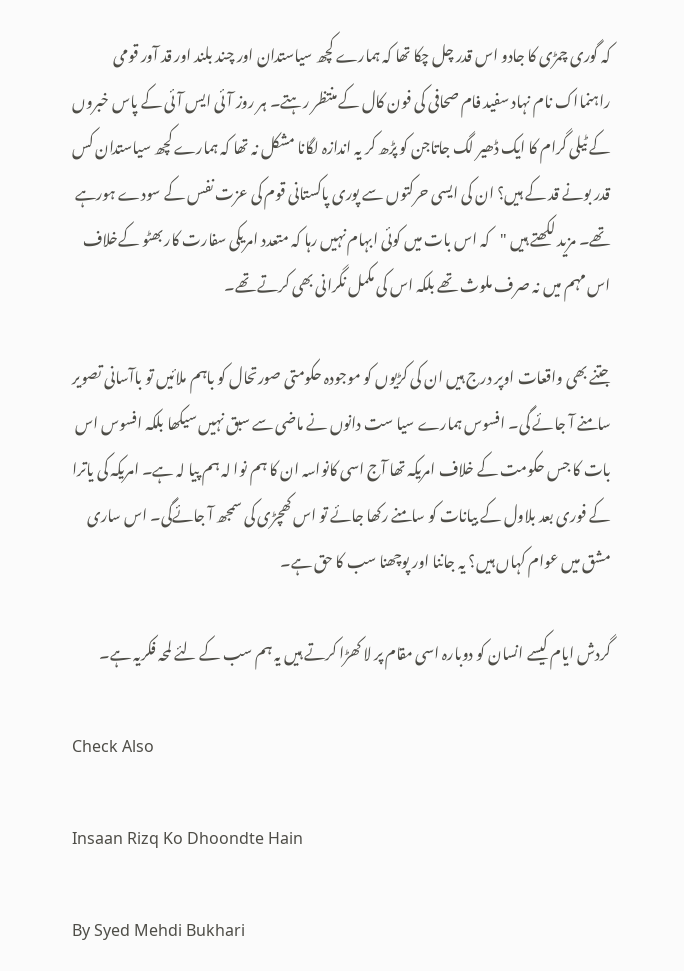کہ گوری چمڑی کا جادو اس قدر چل چکا تھا کہ ہمارے کچھ سیاستدان اور چند بلند اور قد آور قومی راہنمااک نام نہاد سفید فام صحافی کی فون کال کے منتظر رہتے۔ ہر روز آئی ایس آئی کے پاس خبروں کے ٹیلی گرام کا ایک ڈھیر لگ جاتاجن کو پڑھ کر یہ اندازہ لگانا مشکل نہ تھا کہ ہمارے کچھ سیاستدان کس قدر بونے قد کے ہیں؟ ان کی ایسی حرکتوں سے پوری پاکستانی قوم کی عزت نفس کے سودے ہورہے تھے۔ مزید لکھتے ہیں "کہ اس بات میں کوئی ابہام نہیں رہا کہ متعدد امریکی سفارت کار بھٹو کےخلاف اس مہم میں نہ صرف ملوث تھے بلکہ اس کی مکمل نگرانی بھی کرتے تھے۔

جتنے بھی واقعات اوپر درج ہیں ان کی کڑیوں کو موجودہ حکومتی صورتحال کو باہم ملائیں تو باآسانی تصویر سامنے آ جائے گی۔ افسوس ہمارے سیا ست دانوں نے ماضی سے سبق نہیں سیکھا بلکہ افسوس اس بات کا جس حکومت کے خلاف امریکہ تھا آج اسی کانواسہ ان کا ہم نوا لہ ہم پیا لہ ہے۔ امریکہ کی یاترا کے فوری بعد بلاول کے بیانات کو سامنے رکھا جائے تو اس کھچڑی کی سمجھ آ جائےگی۔ اس ساری مشق میں عوام کہاں ہیں؟ یہ جاننا اور پوچھنا سب کا حق ہے۔

گردش ایام کیسے انسان کو دوبارہ اسی مقام پر لا کھڑا کرتے ہیں یہ ہم سب کے لئے لمحہ فکریہ ہے۔

Check Also

Insaan Rizq Ko Dhoondte Hain

By Syed Mehdi Bukhari